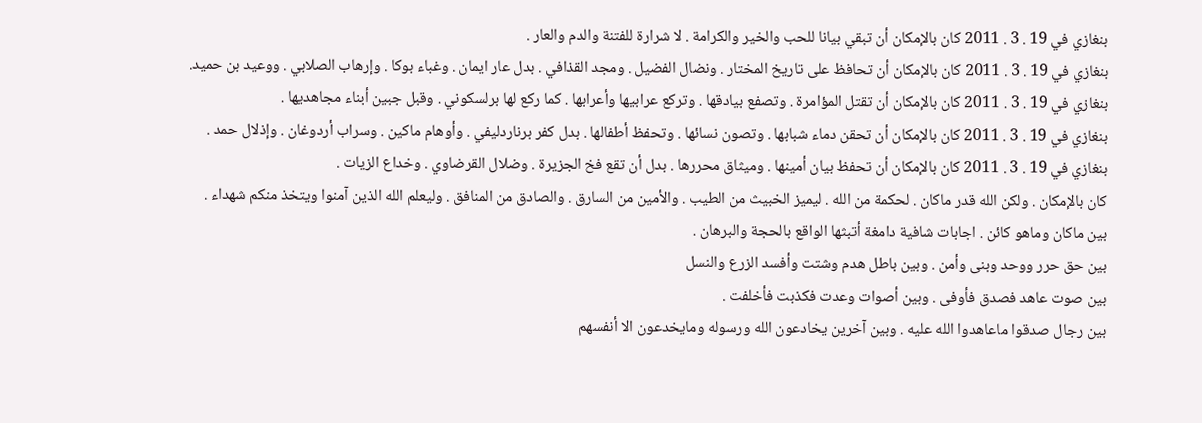بنغازي في 19 . 3 . 2011 كان بالإمكان أن تبقي بيانا للحب والخير والكرامة . لا شرارة للفتنة والدم والعار .
بنغازي في 19 . 3 . 2011 كان بالإمكان أن تحافظ على تاريخ المختار . ونضال الفضيل . ومجد القذافي . بدل عار ايمان . وغباء بوكا . وإرهاب الصلابي . ووعيد بن حميد.
بنغازي في 19 . 3 . 2011 كان بالإمكان أن تقتل المؤامرة . وتصفع بيادقها . وتركع عرابيها وأعرابها . كما ركع لها برلسكوني . وقبل جبين أبناء مجاهديها .
بنغازي في 19 . 3 . 2011 كان بالإمكان أن تحقن دماء شبابها . وتصون نسائها . وتحفظ أطفالها . بدل كفر برناردليفي . وأوهام ماكين . وسراب أردوغان . وإذلال حمد .
بنغازي في 19 . 3 . 2011 كان بالإمكان أن تحفظ بيان أمينها . وميثاق محررها . بدل أن تقع فخ الجزيرة . وضلال القرضاوي . وخداع الزيات .
كان بالإمكان . ولكن الله قدر ماكان . لحكمة من الله . ليميز الخبيث من الطيب . والأمين من السارق . والصادق من المنافق . وليعلم الله الذين آمنوا ويتخذ منكم شهداء .
بين ماكان وماهو كائن . اجابات شافية دامغة أتبثها الواقع بالحجة والبرهان .
بين حق حرر ووحد وبنى وأمن . وبين باطل هدم وشتت وأفسد الزرع والنسل
بين صوت عاهد فصدق فأوفى . وبين أصوات وعدت فكذبت فأخلفت .
بين رجال صدقوا ماعاهدوا الله عليه . وبين آخرين يخادعون الله ورسوله ومايخدعون الا أنفسهم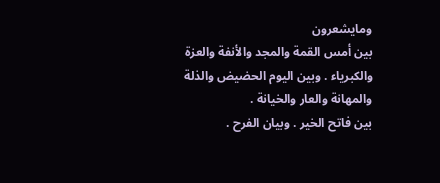ومايشعرون
بين أمس القمة والمجد والأنفة والعزة والكبرياء . وبين اليوم الحضيض والذلة والمهانة والعار والخيانة .
بين فاتح الخير . وبيان الفرح .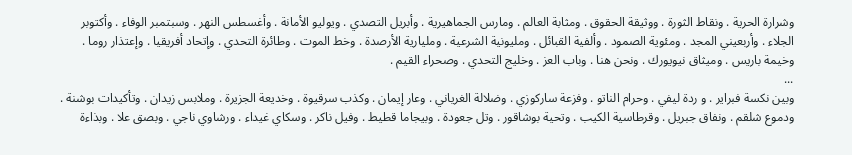وشرارة الحرية . ونقاط الثورة . ووثيقة الحقوق . ومثابة العالم . ومارس الجماهيرية . وأبريل التصدي . ويوليو الأمانة . وأغسطس النهر . وسبتمبر الوفاء . وأكتوبر الجلاء . وأربعيني المجد . ومئوية الصمود . وألفية القبائل . ومليونية الشرعية . ومليارية الأرصدة . وخط الموت . وطائرة التحدي . وإتحاد أفريقيا . وإعتذار روما . وخيمة باريس . وميثاق نيويورك . ونحن هنا . وباب العز . وخليج التحدي . وصحراء القيم .
...
وبين نكسة فبراير . و ردة ليفي . وحرام الناتو . وفزعة ساركوزي . وضلالة الغرياني . وعار إيمان . وكذب سرقيوة . وخديعة الجزيرة . وملابس زيدان . وتأكيدات بوشنة . ودموع شلقم . ونفاق جبريل . وقرطاسية الكيب . وتحية بوشاقور . وتل جعودة . وبيجاما قطيط . وفيل ناكر . وسكاي غيداء . ورشاوي ناجي . وبصق علا . وبذاءة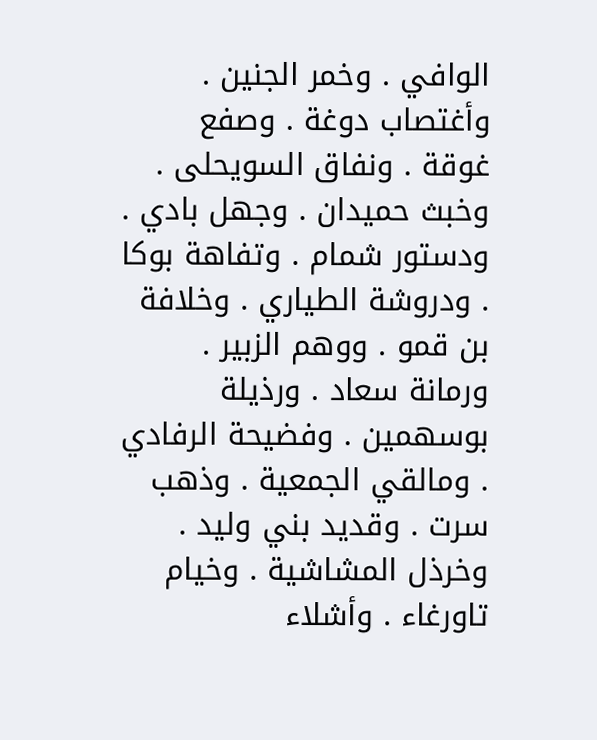الوافي . وخمر الجنين . وأغتصاب دوغة . وصفع غوقة . ونفاق السويحلى . وخبث حميدان . وجهل بادي . ودستور شمام . وتفاهة بوكا . ودروشة الطياري . وخلافة بن قمو . ووهم الزبير . ورمانة سعاد . ورذيلة بوسهمين . وفضيحة الرفادي . ومالقي الجمعية . وذهب سرت . وقديد بني وليد . وخرذل المشاشية . وخيام تاورغاء . وأشلاء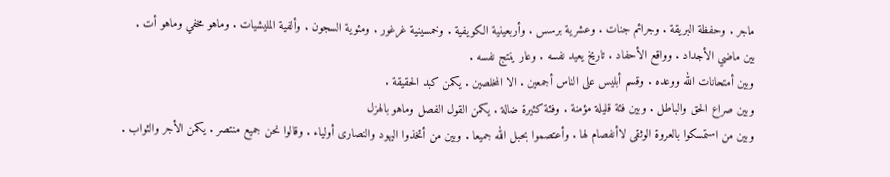ماجر . وحفظة البريقة . وجرائم جنات . وعشرية برسس . وأربعينية الكويفية . وخمسينية غرغور . ومئوية السجون . وألفية المليشيات . وماهو مخفي وماهو أت .
بين ماضي الأجداد . وواقع الأحفاد . تاريخ يعيد نفسه . وعار ينتج نفسه .
وبين أمتحانات الله ووعده . وقسم أبليس على الناس أجمعين . الا المخلصين . يكمن كبد الحقيقة .
وبين صراع الحق والباطل . وبين فئة قليلة مؤمنة . وفئة كثيرة ضالة . يكمن القول الفصل وماهو بالهزل
وبين من استمسكوا بالعروة الوثقى لاأنفصام لها . وأعتصموا بحبل الله جميعا . وبين من أتخذوا اليهود والنصارى أولياء . وقالوا نحن جميع منتصر . يكمن الأجر والثواب .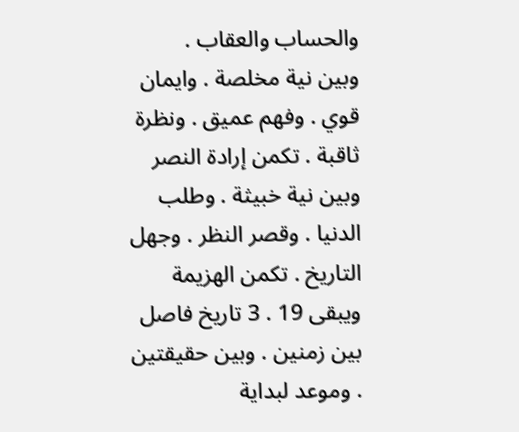والحساب والعقاب .
وبين نية مخلصة . وايمان قوي . وفهم عميق . ونظرة ثاقبة . تكمن إرادة النصر
وبين نية خبيثة . وطلب الدنيا . وقصر النظر . وجهل التاريخ . تكمن الهزيمة
ويبقى 19 . 3 تاريخ فاصل بين زمنين . وبين حقيقتين . وموعد لبداية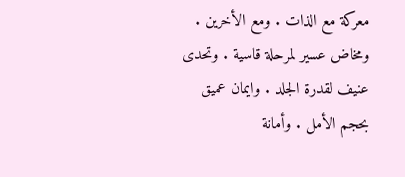معركة مع الذات . ومع الأخرين . ومخاض عسير لمرحلة قاسية . وتحدى عنيف لقدرة الجلد . وايمان عميق بحجم الأمل . وأمانة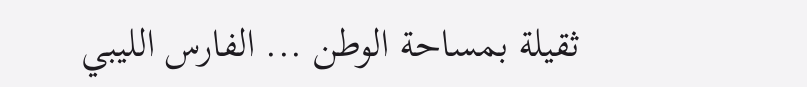ثقيلة بمساحة الوطن ... الفارس الليبي